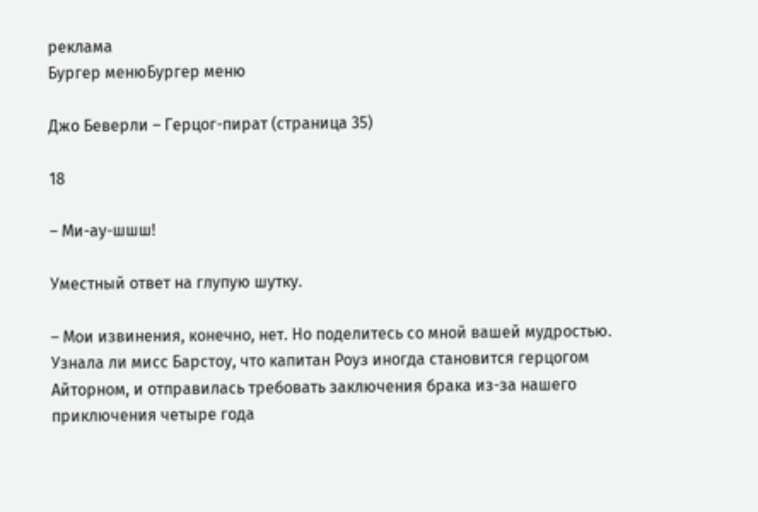реклама
Бургер менюБургер меню

Джо Беверли – Герцог-пират (страница 35)

18

– Ми-ау-шшш!

Уместный ответ на глупую шутку.

– Мои извинения, конечно, нет. Но поделитесь со мной вашей мудростью. Узнала ли мисс Барстоу, что капитан Роуз иногда становится герцогом Айторном, и отправилась требовать заключения брака из-за нашего приключения четыре года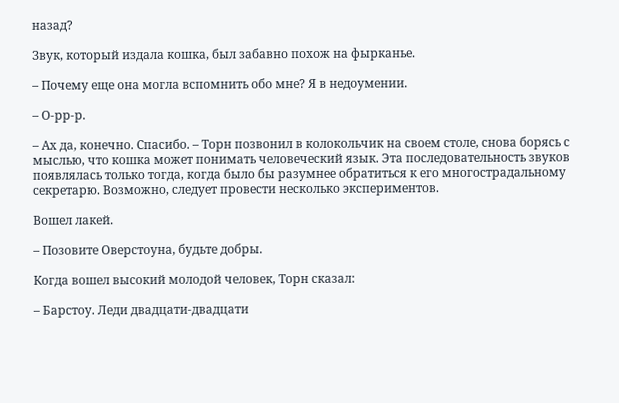назад?

Звук, который издала кошка, был забавно похож на фырканье.

– Почему еще она могла вспомнить обо мне? Я в недоумении.

– О-рр-р.

– Ах да, конечно. Спасибо. – Торн позвонил в колокольчик на своем столе, снова борясь с мыслью, что кошка может понимать человеческий язык. Эта последовательность звуков появлялась только тогда, когда было бы разумнее обратиться к его многострадальному секретарю. Возможно, следует провести несколько экспериментов.

Вошел лакей.

– Позовите Оверстоуна, будьте добры.

Когда вошел высокий молодой человек, Торн сказал:

– Барстоу. Леди двадцати-двадцати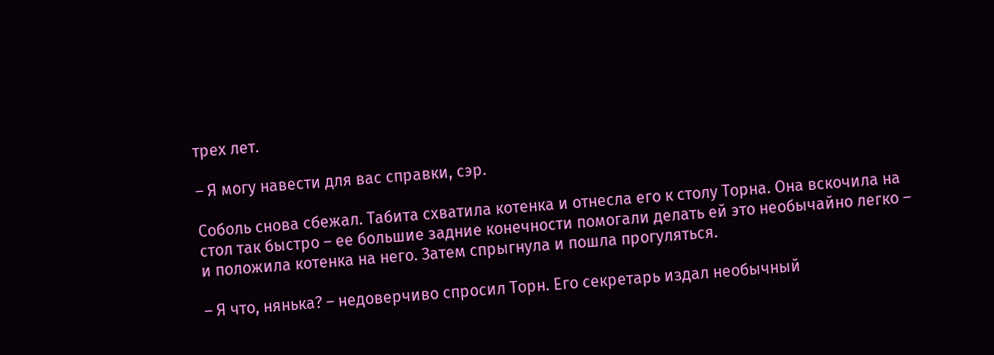трех лет.

– Я могу навести для вас справки, сэр.

Соболь снова сбежал. Табита схватила котенка и отнесла его к столу Торна. Она вскочила на стол так быстро – ее большие задние конечности помогали делать ей это необычайно легко – и положила котенка на него. Затем спрыгнула и пошла прогуляться.

– Я что, нянька? – недоверчиво спросил Торн. Его секретарь издал необычный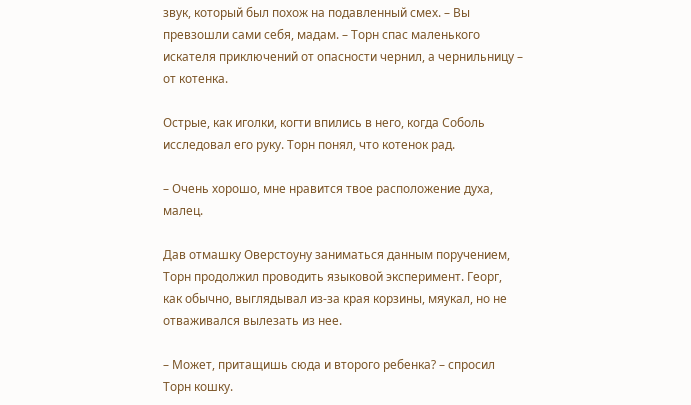звук, который был похож на подавленный смех. – Вы превзошли сами себя, мадам. – Торн спас маленького искателя приключений от опасности чернил, а чернильницу – от котенка.

Острые, как иголки, когти впились в него, когда Соболь исследовал его руку. Торн понял, что котенок рад.

– Очень хорошо, мне нравится твое расположение духа, малец.

Дав отмашку Оверстоуну заниматься данным поручением, Торн продолжил проводить языковой эксперимент. Георг, как обычно, выглядывал из-за края корзины, мяукал, но не отваживался вылезать из нее.

– Может, притащишь сюда и второго ребенка? – спросил Торн кошку.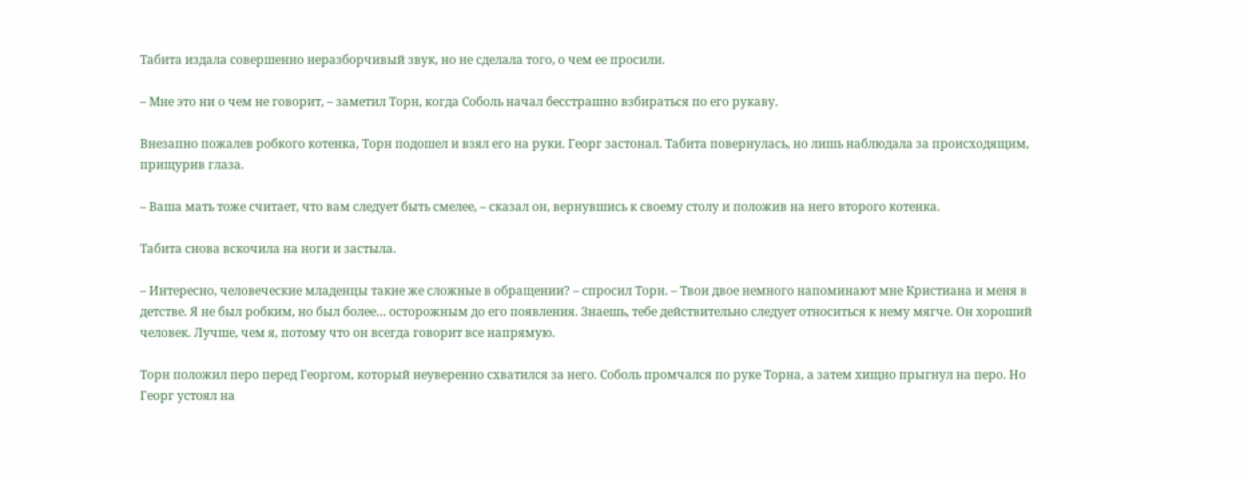Табита издала совершенно неразборчивый звук, но не сделала того, о чем ее просили.

– Мне это ни о чем не говорит, – заметил Торн, когда Соболь начал бесстрашно взбираться по его рукаву.

Внезапно пожалев робкого котенка, Торн подошел и взял его на руки. Георг застонал. Табита повернулась, но лишь наблюдала за происходящим, прищурив глаза.

– Ваша мать тоже считает, что вам следует быть смелее, – сказал он, вернувшись к своему столу и положив на него второго котенка.

Табита снова вскочила на ноги и застыла.

– Интересно, человеческие младенцы такие же сложные в обращении? – спросил Торн. – Твои двое немного напоминают мне Кристиана и меня в детстве. Я не был робким, но был более… осторожным до его появления. Знаешь, тебе действительно следует относиться к нему мягче. Он хороший человек. Лучше, чем я, потому что он всегда говорит все напрямую.

Торн положил перо перед Георгом, который неуверенно схватился за него. Соболь промчался по руке Торна, а затем хищно прыгнул на перо. Но Георг устоял на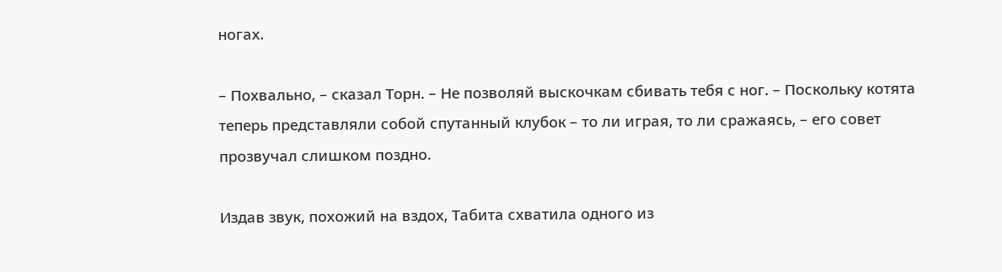ногах.

– Похвально, – сказал Торн. – Не позволяй выскочкам сбивать тебя с ног. – Поскольку котята теперь представляли собой спутанный клубок – то ли играя, то ли сражаясь, – его совет прозвучал слишком поздно.

Издав звук, похожий на вздох, Табита схватила одного из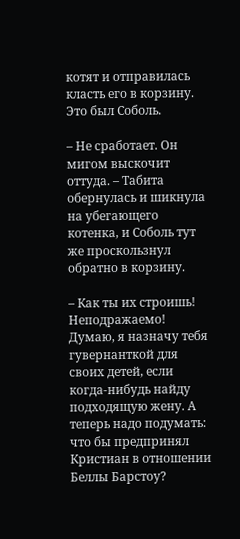котят и отправилась класть его в корзину. Это был Соболь.

– Не сработает. Он мигом выскочит оттуда. – Табита обернулась и шикнула на убегающего котенка, и Соболь тут же проскользнул обратно в корзину.

– Как ты их строишь! Неподражаемо! Думаю, я назначу тебя гувернанткой для своих детей, если когда-нибудь найду подходящую жену. А теперь надо подумать: что бы предпринял Кристиан в отношении Беллы Барстоу?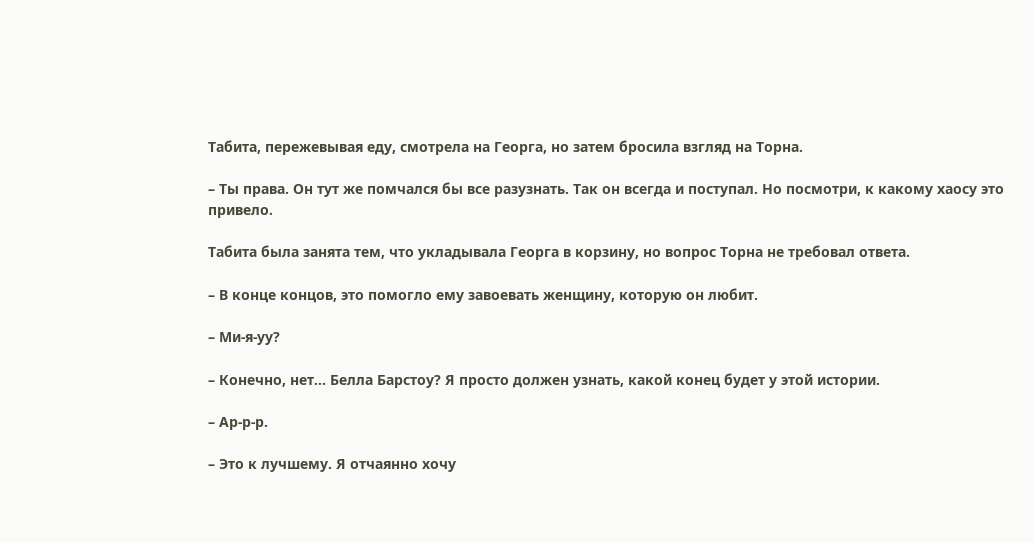Табита, пережевывая еду, смотрела на Георга, но затем бросила взгляд на Торна.

– Ты права. Он тут же помчался бы все разузнать. Так он всегда и поступал. Но посмотри, к какому хаосу это привело.

Табита была занята тем, что укладывала Георга в корзину, но вопрос Торна не требовал ответа.

– В конце концов, это помогло ему завоевать женщину, которую он любит.

– Ми-я-уу?

– Конечно, нет… Белла Барстоу? Я просто должен узнать, какой конец будет у этой истории.

– Ар-р-р.

– Это к лучшему. Я отчаянно хочу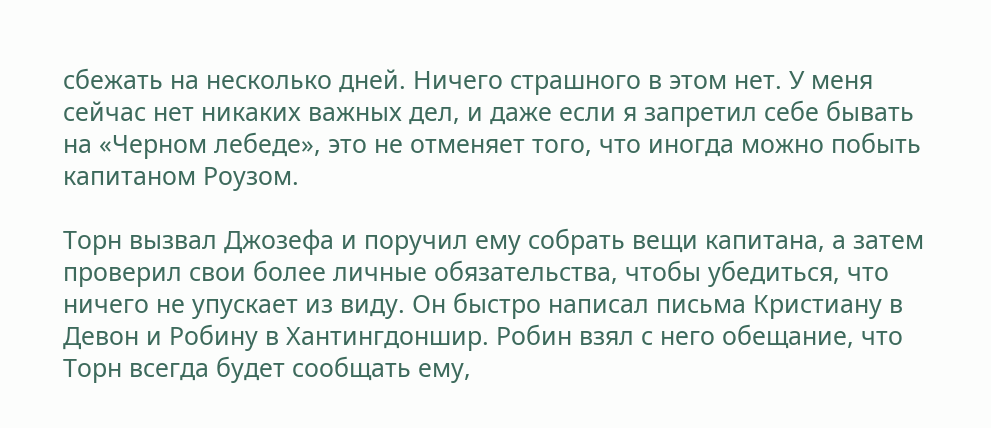сбежать на несколько дней. Ничего страшного в этом нет. У меня сейчас нет никаких важных дел, и даже если я запретил себе бывать на «Черном лебеде», это не отменяет того, что иногда можно побыть капитаном Роузом.

Торн вызвал Джозефа и поручил ему собрать вещи капитана, а затем проверил свои более личные обязательства, чтобы убедиться, что ничего не упускает из виду. Он быстро написал письма Кристиану в Девон и Робину в Хантингдоншир. Робин взял с него обещание, что Торн всегда будет сообщать ему,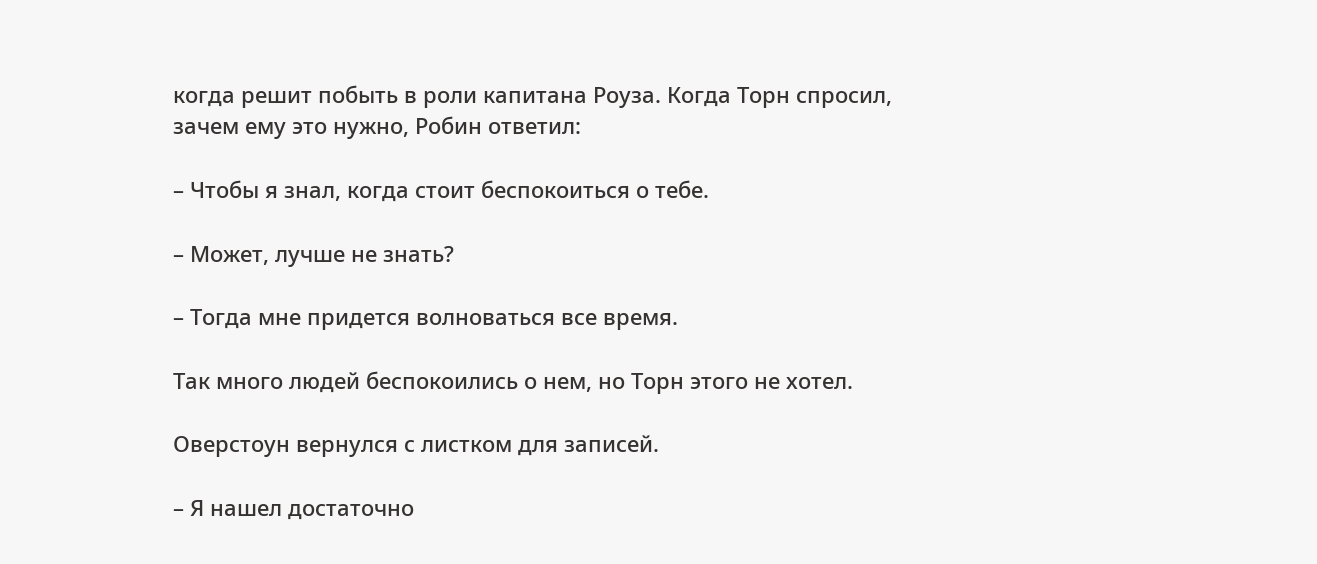когда решит побыть в роли капитана Роуза. Когда Торн спросил, зачем ему это нужно, Робин ответил:

– Чтобы я знал, когда стоит беспокоиться о тебе.

– Может, лучше не знать?

– Тогда мне придется волноваться все время.

Так много людей беспокоились о нем, но Торн этого не хотел.

Оверстоун вернулся с листком для записей.

– Я нашел достаточно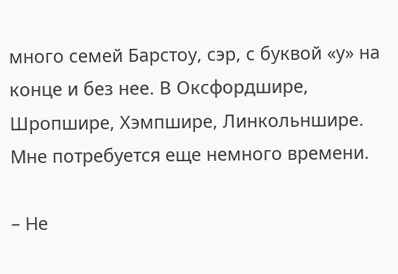много семей Барстоу, сэр, с буквой «у» на конце и без нее. В Оксфордшире, Шропшире, Хэмпшире, Линкольншире. Мне потребуется еще немного времени.

– Не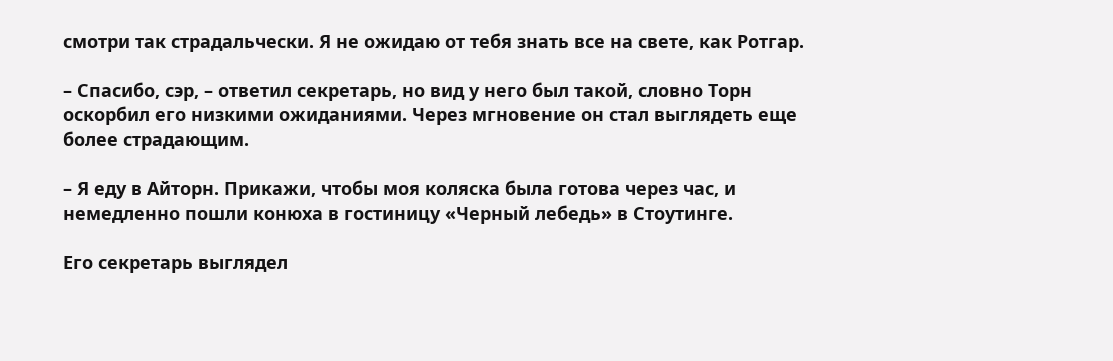смотри так страдальчески. Я не ожидаю от тебя знать все на свете, как Ротгар.

– Спасибо, сэр, – ответил секретарь, но вид у него был такой, словно Торн оскорбил его низкими ожиданиями. Через мгновение он стал выглядеть еще более страдающим.

– Я еду в Айторн. Прикажи, чтобы моя коляска была готова через час, и немедленно пошли конюха в гостиницу «Черный лебедь» в Стоутинге.

Его секретарь выглядел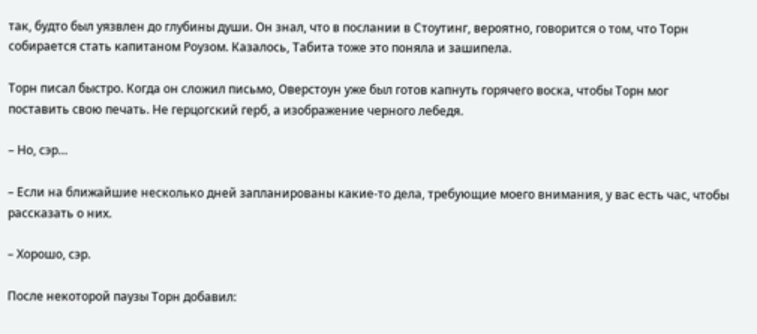так, будто был уязвлен до глубины души. Он знал, что в послании в Стоутинг, вероятно, говорится о том, что Торн собирается стать капитаном Роузом. Казалось, Табита тоже это поняла и зашипела.

Торн писал быстро. Когда он сложил письмо, Оверстоун уже был готов капнуть горячего воска, чтобы Торн мог поставить свою печать. Не герцогский герб, а изображение черного лебедя.

– Но, сэр…

– Если на ближайшие несколько дней запланированы какие-то дела, требующие моего внимания, у вас есть час, чтобы рассказать о них.

– Хорошо, сэр.

После некоторой паузы Торн добавил: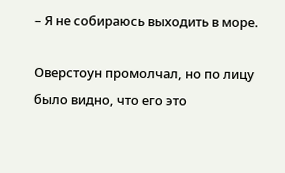– Я не собираюсь выходить в море.

Оверстоун промолчал, но по лицу было видно, что его это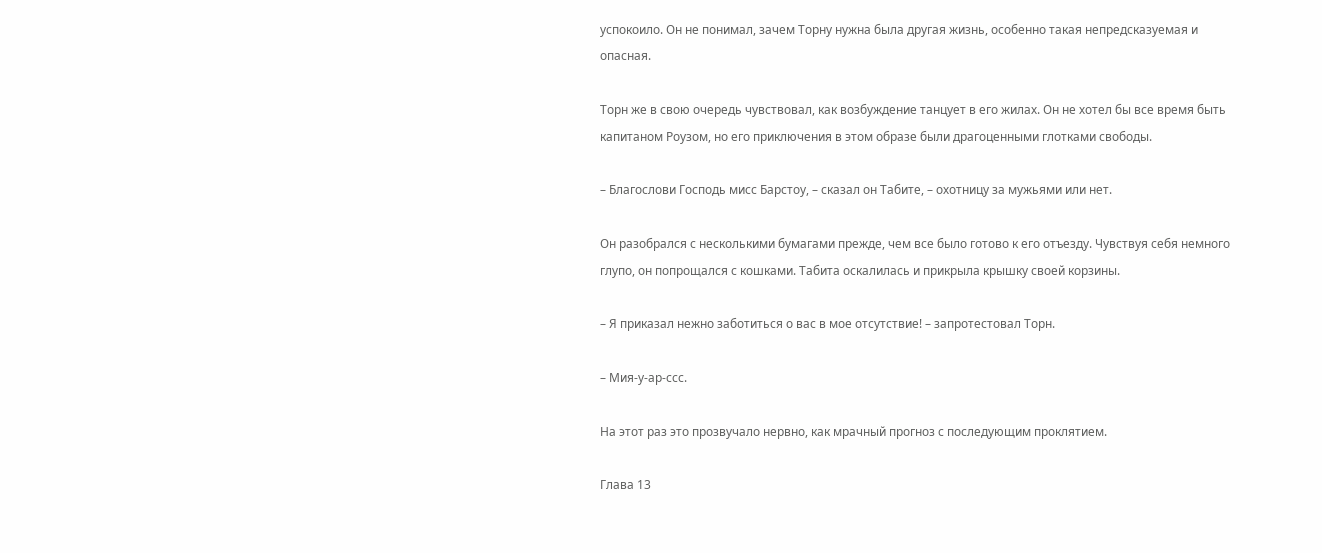успокоило. Он не понимал, зачем Торну нужна была другая жизнь, особенно такая непредсказуемая и опасная.

Торн же в свою очередь чувствовал, как возбуждение танцует в его жилах. Он не хотел бы все время быть капитаном Роузом, но его приключения в этом образе были драгоценными глотками свободы.

– Благослови Господь мисс Барстоу, – сказал он Табите, – охотницу за мужьями или нет.

Он разобрался с несколькими бумагами прежде, чем все было готово к его отъезду. Чувствуя себя немного глупо, он попрощался с кошками. Табита оскалилась и прикрыла крышку своей корзины.

– Я приказал нежно заботиться о вас в мое отсутствие! – запротестовал Торн.

– Мия-у-ар-ссс.

На этот раз это прозвучало нервно, как мрачный прогноз с последующим проклятием.

Глава 13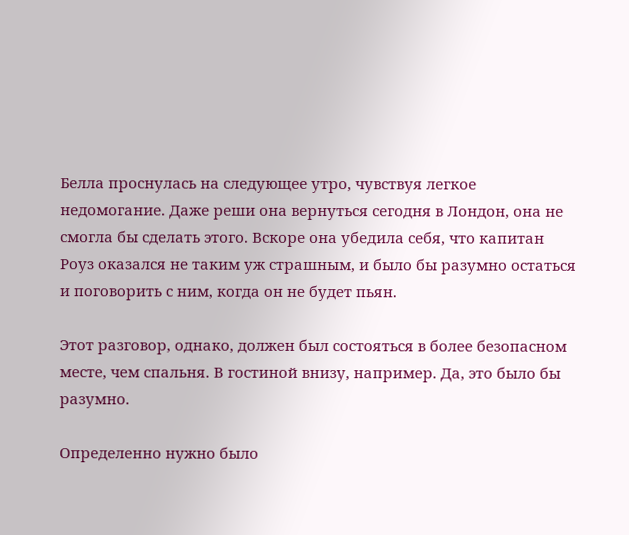Белла проснулась на следующее утро, чувствуя легкое недомогание. Даже реши она вернуться сегодня в Лондон, она не смогла бы сделать этого. Вскоре она убедила себя, что капитан Роуз оказался не таким уж страшным, и было бы разумно остаться и поговорить с ним, когда он не будет пьян.

Этот разговор, однако, должен был состояться в более безопасном месте, чем спальня. В гостиной внизу, например. Да, это было бы разумно.

Определенно нужно было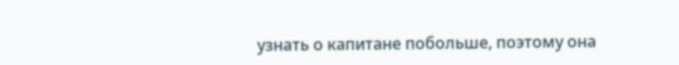узнать о капитане побольше, поэтому она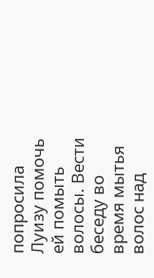попросила Луизу помочь ей помыть волосы. Вести беседу во время мытья волос над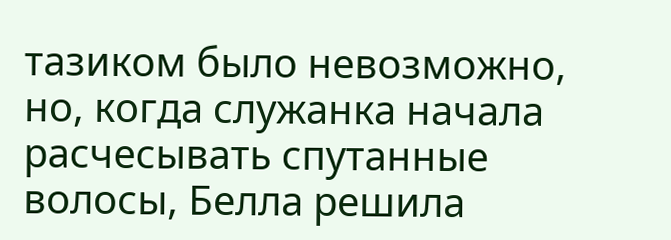тазиком было невозможно, но, когда служанка начала расчесывать спутанные волосы, Белла решила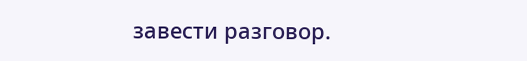завести разговор.